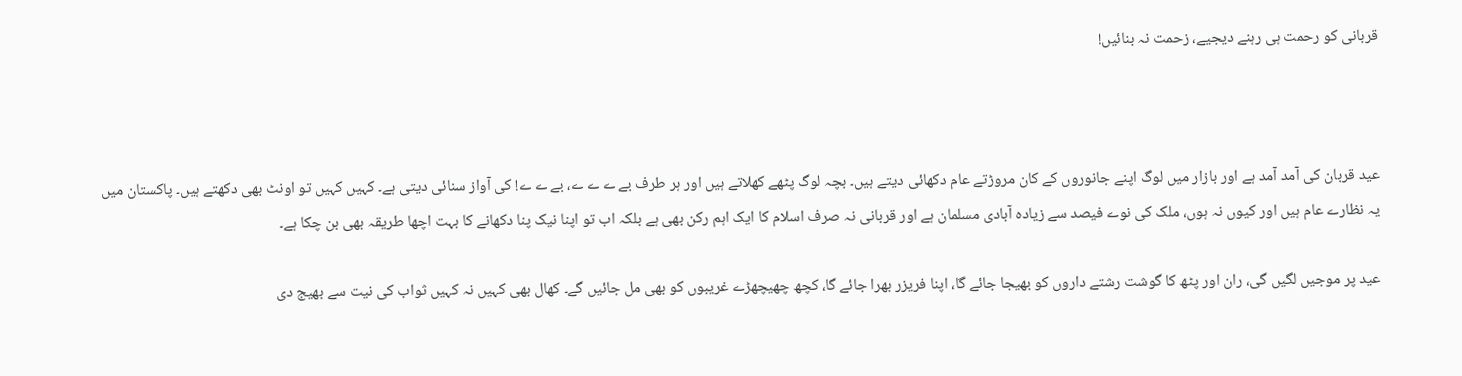قربانی کو رحمت ہی رہنے دیجیے، زحمت نہ بنائیں!



عید قربان کی آمد آمد ہے اور بازار میں لوگ اپنے جانوروں کے کان مروڑتے عام دکھائی دیتے ہیں۔ بچہ لوگ پٹھے کھلاتے ہیں اور ہر طرف بے ے ے ے، بے ے ے! کی آواز سنائی دیتی ہے۔ کہیں کہیں تو اونٹ بھی دکھتے ہیں۔ پاکستان میں یہ نظارے عام ہیں اور کیوں نہ ہوں، ملک کی نوے فیصد سے زیادہ آبادی مسلمان ہے اور قربانی نہ صرف اسلام کا ایک اہم رکن بھی ہے بلکہ اب تو اپنا نیک پنا دکھانے کا بہت اچھا طریقہ بھی بن چکا ہے۔

عید پر موجیں لگیں گی، ران اور پٹھ کا گوشت رشتے داروں کو بھیجا جائے گا، اپنا فریزر بھرا جائے گا، کچھ چھیچھڑے غریبوں کو بھی مل جائیں گے۔ کھال بھی کہیں نہ کہیں ثواب کی نیت سے بھیج دی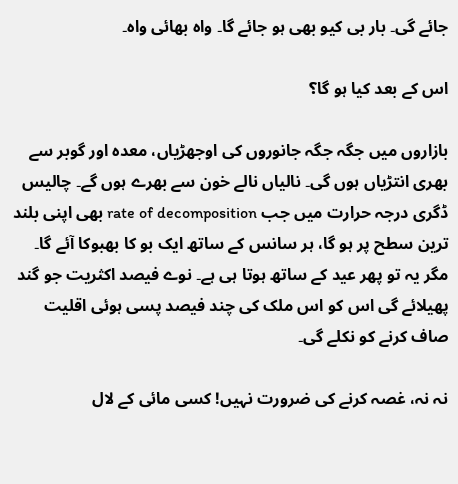جائے گی۔ بار بی کیو بھی ہو جائے گا۔ واہ بھائی واہ۔

اس کے بعد کیا ہو گا؟

بازاروں میں جگہ جگہ جانوروں کی اوجھڑیاں، معدہ اور گوبر سے بھری انتڑیاں ہوں گی۔ نالیاں نالے خون سے بھرے ہوں گے۔ چالیس ڈگری درجہ حرارت میں جب rate of decomposition بھی اپنی بلند ترین سطح پر ہو گا، ہر سانس کے ساتھ ایک بو کا بھبوکا آئے گا۔ مگر یہ تو پھر عید کے ساتھ ہوتا ہی ہے۔ نوے فیصد اکثریت جو گند پھیلائے گی اس کو اس ملک کی چند فیصد پسی ہوئی اقلیت صاف کرنے کو نکلے گی۔

نہ نہ، غصہ کرنے کی ضرورت نہیں! کسی مائی کے لال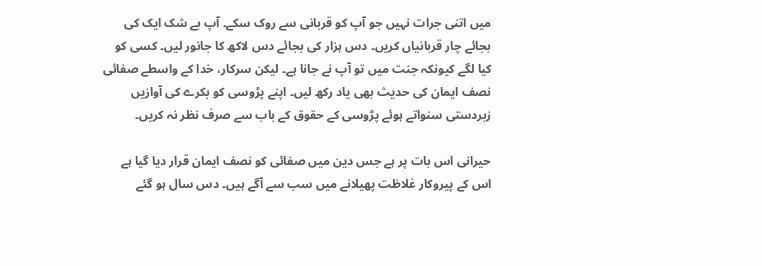میں اتنی جرات نہیں جو آپ کو قربانی سے روک سکے۔ آپ بے شک ایک کی بجائے چار قربانیاں کریں۔ دس ہزار کی بجائے دس لاکھ کا جانور لیں۔ کسی کو کیا لگے کیونکہ جنت میں تو آپ نے جانا ہے۔ لیکن سرکار، خدا کے واسطے صفائی نصف ایمان کی حدیث بھی یاد رکھ لیں۔ اپنے پڑوسی کو بکرے کی آوازیں زبردستی سنواتے ہوئے پڑوسی کے حقوق کے باب سے صرف نظر نہ کریں۔

حیرانی اس بات پر ہے جس دین میں صفائی کو نصف ایمان قرار دیا گیا ہے اس کے پیروکار غلاظت پھیلانے میں سب سے آگے ہیں۔ دس سال ہو گئے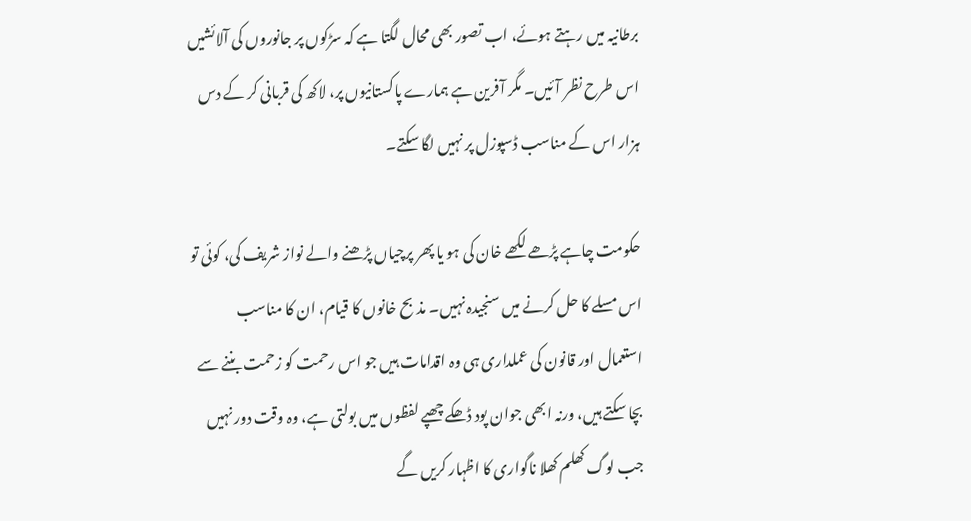برطانیہ میں رہتے ہوئے، اب تصور بھی محال لگتا ہے کہ سڑکوں پر جانوروں کی آلائشیں اس طرح نظر آئیں۔ مگر آفرین ہے ہمارے پاکستانیوں پر، لاکھ کی قربانی کر کے دس ہزار اس کے مناسب ڈسپوزل پر نہیں لگا سکتے۔

حکومت چاہے پڑھے لکھے خان کی ہو یا پھر پرچیاں پڑھنے والے نواز شریف کی، کوئی تو اس مسلے کا حل کرنے میں سنجیدہ نہیں۔ مذبح خانوں کا قیام، ان کا مناسب استعمال اور قانون کی عملداری ہی وہ اقدامات ہیں جو اس رحمت کو زحمت بننے سے بچا سکتے ہیں، ورنہ ابھی جوان پود ڈھکے چھپے لفظوں میں بولتی ہے، وہ وقت دور نہیں جب لوگ کھلم کھلا ناگواری کا اظہار کریں گے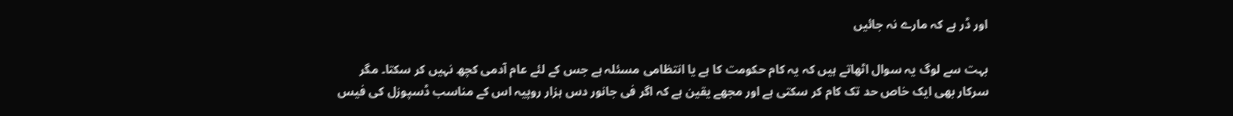اور ڈر ہے کہ مارے نہ جائیں

بہت سے لوگ یہ سوال اٹھاتے ہیں کہ یہ کام حکومت کا ہے یا انتظامی مسئلہ ہے جس کے لئے عام آدمی کچھ نہیں کر سکتا۔ مگر سرکار بھی ایک خاص حد تک کام کر سکتی ہے اور مجھے یقین ہے کہ اگر فی جانور دس ہزار روپیہ اس کے مناسب ڈسپوزل کی فیس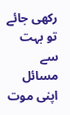رکھی جائے تو بہت سے مسائل اپنی موت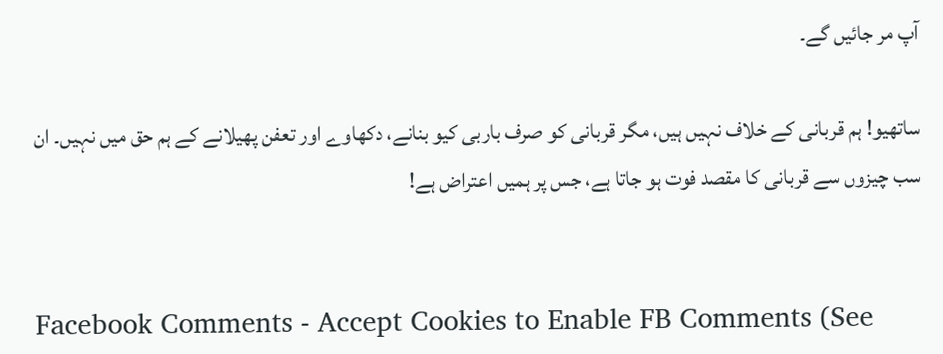آپ مر جائیں گے۔

ساتھیو! ہم قربانی کے خلاف نہیں ہیں، مگر قربانی کو صرف باربی کیو بنانے، دکھاوے اور تعفن پھیلانے کے ہم حق میں نہیں۔ ان سب چیزوں سے قربانی کا مقصد فوت ہو جاتا ہے، جس پر ہمیں اعتراض ہے!


Facebook Comments - Accept Cookies to Enable FB Comments (See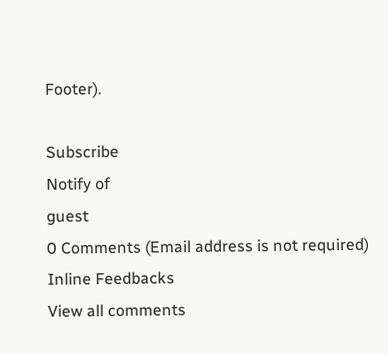Footer).

Subscribe
Notify of
guest
0 Comments (Email address is not required)
Inline Feedbacks
View all comments